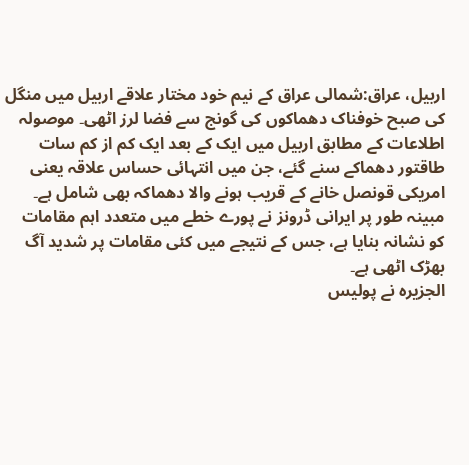اربیل، عراق:شمالی عراق کے نیم خود مختار علاقے اربیل میں منگل کی صبح خوفناک دھماکوں کی گونج سے فضا لرز اٹھی۔ موصولہ اطلاعات کے مطابق اربیل میں ایک کے بعد ایک کم از کم سات طاقتور دھماکے سنے گئے، جن میں انتہائی حساس علاقہ یعنی امریکی قونصل خانے کے قریب ہونے والا دھماکہ بھی شامل ہے۔ مبینہ طور پر ایرانی ڈرونز نے پورے خطے میں متعدد اہم مقامات کو نشانہ بنایا ہے، جس کے نتیجے میں کئی مقامات پر شدید آگ بھڑک اٹھی ہے۔
الجزیرہ نے پولیس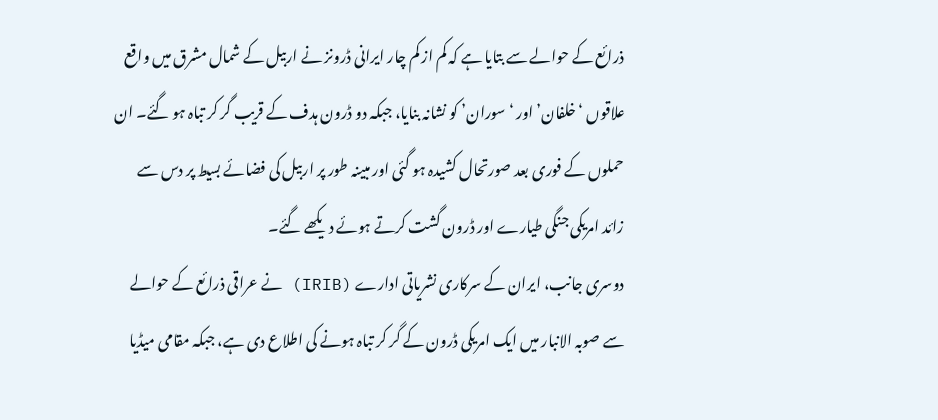ذرائع کے حوالے سے بتایا ہے کہ کم از کم چار ایرانی ڈرونز نے اربیل کے شمال مشرق میں واقع علاقوں ‘خلفان’ اور ‘سوران’ کو نشانہ بنایا، جبکہ دو ڈرون ہدف کے قریب گر کر تباہ ہو گئے۔ ان حملوں کے فوری بعد صورتحال کشیدہ ہو گئی اور مبینہ طور پر اربیل کی فضائے بسیط پر دس سے زائد امریکی جنگی طیارے اور ڈرون گشت کرتے ہوئے دیکھے گئے۔
دوسری جانب، ایران کے سرکاری نشریاتی ادارے (IRIB) نے عراقی ذرائع کے حوالے سے صوبہ الانبار میں ایک امریکی ڈرون کے گر کر تباہ ہونے کی اطلاع دی ہے، جبکہ مقامی میڈیا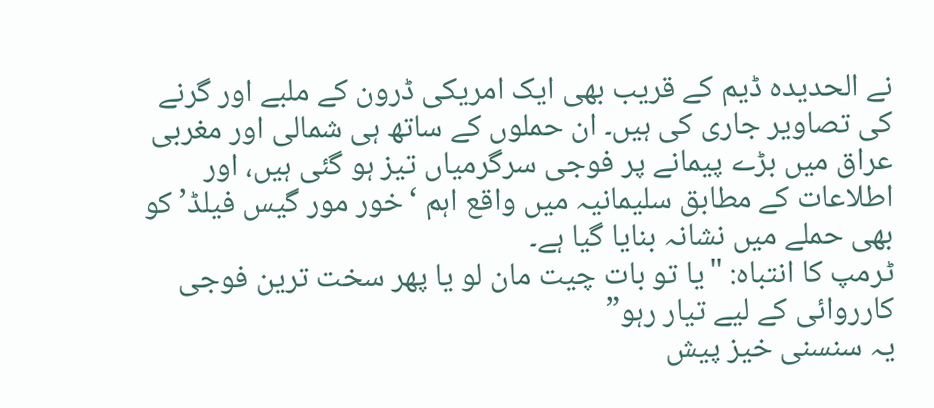نے الحدیدہ ڈیم کے قریب بھی ایک امریکی ڈرون کے ملبے اور گرنے کی تصاویر جاری کی ہیں۔ ان حملوں کے ساتھ ہی شمالی اور مغربی عراق میں بڑے پیمانے پر فوجی سرگرمیاں تیز ہو گئی ہیں، اور اطلاعات کے مطابق سلیمانیہ میں واقع اہم ‘خور مور گیس فیلڈ’ کو بھی حملے میں نشانہ بنایا گیا ہے۔
ٹرمپ کا انتباہ: "یا تو بات چیت مان لو یا پھر سخت ترین فوجی کارروائی کے لیے تیار رہو”
یہ سنسنی خیز پیش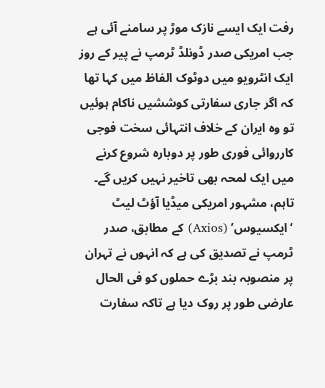رفت ایک ایسے نازک موڑ پر سامنے آئی ہے جب امریکی صدر ڈونلڈ ٹرمپ نے پیر کے روز ایک انٹرویو میں دوٹوک الفاظ میں کہا تھا کہ اگر جاری سفارتی کوششیں ناکام ہوئیں تو وہ ایران کے خلاف انتہائی سخت فوجی کارروائی فوری طور پر دوبارہ شروع کرنے میں ایک لمحہ بھی تاخیر نہیں کریں گے۔ تاہم، مشہور امریکی میڈیا آؤٹ لیٹ ‘ایکسیوس’ (Axios) کے مطابق، صدر ٹرمپ نے تصدیق کی ہے کہ انہوں نے تہران پر منصوبہ بند بڑے حملوں کو فی الحال عارضی طور پر روک دیا ہے تاکہ سفارت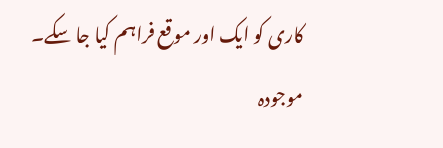کاری کو ایک اور موقع فراہم کیا جا سکے۔
موجودہ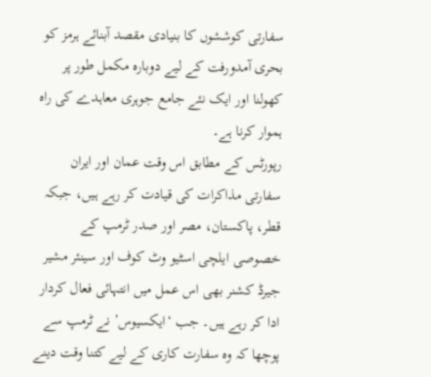سفارتی کوششوں کا بنیادی مقصد آبنائے ہرمز کو بحری آمدورفت کے لیے دوبارہ مکمل طور پر کھولنا اور ایک نئے جامع جوہری معاہدے کی راہ ہموار کرنا ہے۔
رپورٹس کے مطابق اس وقت عمان اور ایران سفارتی مذاکرات کی قیادت کر رہے ہیں، جبکہ قطر، پاکستان، مصر اور صدر ٹرمپ کے خصوصی ایلچی اسٹیو وٹ کوف اور سینئر مشیر جیرڈ کشنر بھی اس عمل میں انتہائی فعال کردار ادا کر رہے ہیں۔ جب ‘ایکسیوس’ نے ٹرمپ سے پوچھا کہ وہ سفارت کاری کے لیے کتنا وقت دینے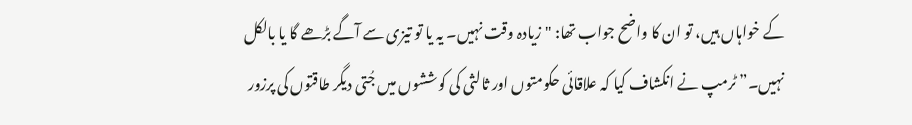کے خواہاں ہیں، تو ان کا واضح جواب تھا: "زیادہ وقت نہیں۔ یہ یا تو تیزی سے آگے بڑھے گا یا بالکل نہیں۔” ٹرمپ نے انکشاف کیا کہ علاقائی حکومتوں اور ثالثی کی کوششوں میں جُتی دیگر طاقتوں کی پرزور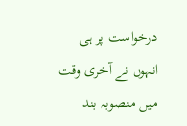درخواست پر ہی انہوں نے آخری وقت میں منصوبہ بند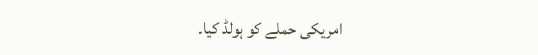امریکی حملے کو ہولڈ کیا۔